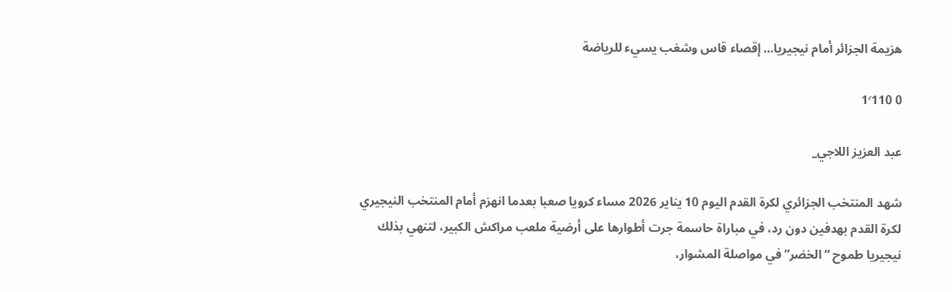هزيمة الجزائر أمام نيجيريا… إقصاء قاس وشغب يسيء للرياضة

0 1٬110

عبد العزيز اللاجي_

شهد المنتخب الجزائري لكرة القدم اليوم 10 يناير 2026 مساء كرويا صعبا بعدما انهزم أمام المنتخب النيجيري لكرة القدم بهدفين دون رد، في مباراة حاسمة جرت أطوارها على أرضية ملعب مراكش الكبير، لتنهي بذلك نيجيريا طموح “الخضر” في مواصلة المشوار،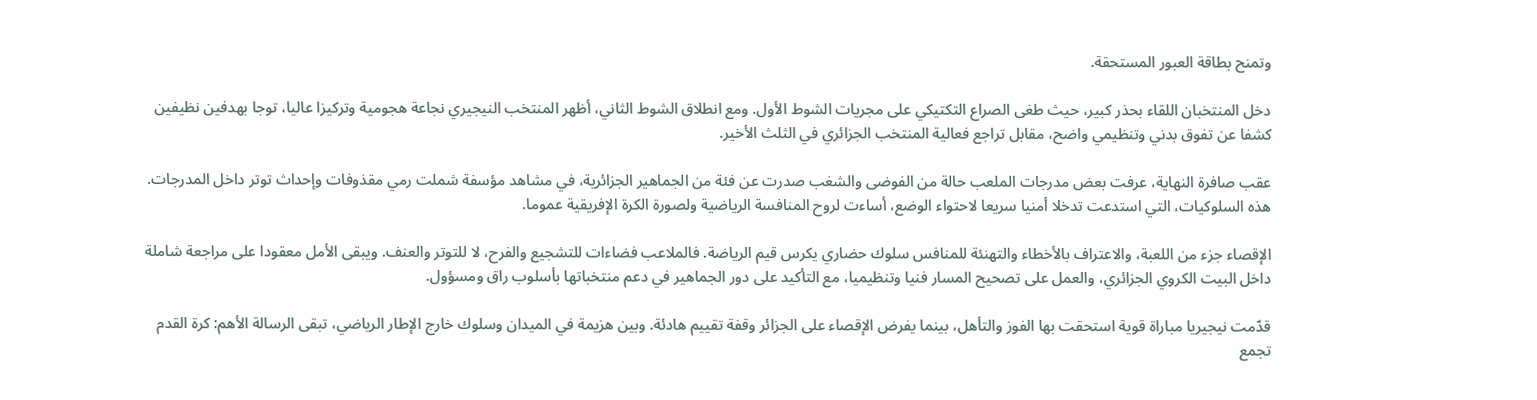وتمنح بطاقة العبور المستحقة.

دخل المنتخبان اللقاء بحذر كبير، حيث طغى الصراع التكتيكي على مجريات الشوط الأول. ومع انطلاق الشوط الثاني، أظهر المنتخب النيجيري نجاعة هجومية وتركيزا عاليا، توجا بهدفين نظيفين كشفا عن تفوق بدني وتنظيمي واضح، مقابل تراجع فعالية المنتخب الجزائري في الثلث الأخير.

عقب صافرة النهاية، عرفت بعض مدرجات الملعب حالة من الفوضى والشغب صدرت عن فئة من الجماهير الجزائرية، في مشاهد مؤسفة شملت رمي مقذوفات وإحداث توتر داخل المدرجات. هذه السلوكيات، التي استدعت تدخلا أمنيا سريعا لاحتواء الوضع، أساءت لروح المنافسة الرياضية ولصورة الكرة الإفريقية عموما.

الإقصاء جزء من اللعبة، والاعتراف بالأخطاء والتهنئة للمنافس سلوك حضاري يكرس قيم الرياضة. فالملاعب فضاءات للتشجيع والفرح، لا للتوتر والعنف. ويبقى الأمل معقودا على مراجعة شاملة داخل البيت الكروي الجزائري، والعمل على تصحيح المسار فنيا وتنظيميا، مع التأكيد على دور الجماهير في دعم منتخباتها بأسلوب راق ومسؤول.

قدّمت نيجيريا مباراة قوية استحقت بها الفوز والتأهل، بينما يفرض الإقصاء على الجزائر وقفة تقييم هادئة. وبين هزيمة في الميدان وسلوك خارج الإطار الرياضي، تبقى الرسالة الأهم: كرة القدم تجمع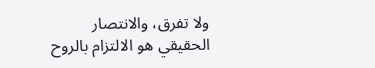ولا تفرق، والانتصار الحقيقي هو الالتزام بالروح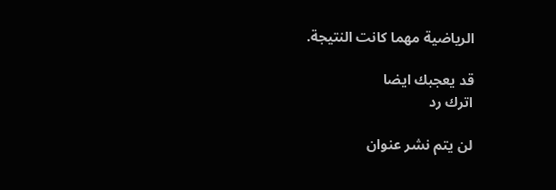الرياضية مهما كانت النتيجة.

قد يعجبك ايضا
اترك رد

لن يتم نشر عنوان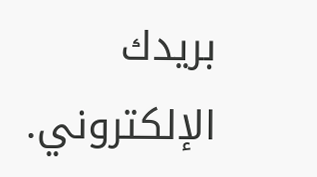بريدك الإلكتروني.